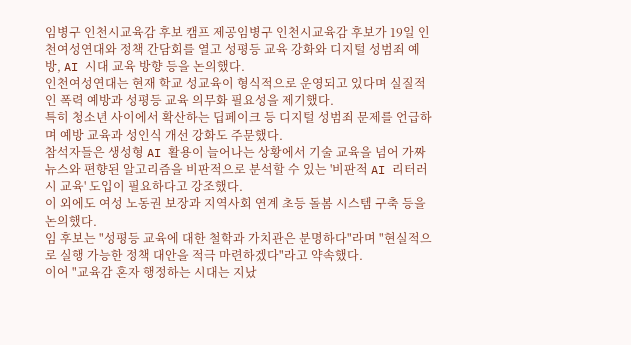임병구 인천시교육감 후보 캠프 제공임병구 인천시교육감 후보가 19일 인천여성연대와 정책 간담회를 열고 성평등 교육 강화와 디지털 성범죄 예방, AI 시대 교육 방향 등을 논의했다.
인천여성연대는 현재 학교 성교육이 형식적으로 운영되고 있다며 실질적인 폭력 예방과 성평등 교육 의무화 필요성을 제기했다.
특히 청소년 사이에서 확산하는 딥페이크 등 디지털 성범죄 문제를 언급하며 예방 교육과 성인식 개선 강화도 주문했다.
참석자들은 생성형 AI 활용이 늘어나는 상황에서 기술 교육을 넘어 가짜뉴스와 편향된 알고리즘을 비판적으로 분석할 수 있는 '비판적 AI 리터러시 교육' 도입이 필요하다고 강조했다.
이 외에도 여성 노동권 보장과 지역사회 연계 초등 돌봄 시스템 구축 등을 논의했다.
임 후보는 "성평등 교육에 대한 철학과 가치관은 분명하다"라며 "현실적으로 실행 가능한 정책 대안을 적극 마련하겠다"라고 약속했다.
이어 "교육감 혼자 행정하는 시대는 지났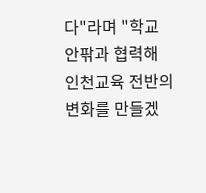다"라며 "학교 안팎과 협력해 인천교육 전반의 변화를 만들겠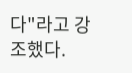다"라고 강조했다.